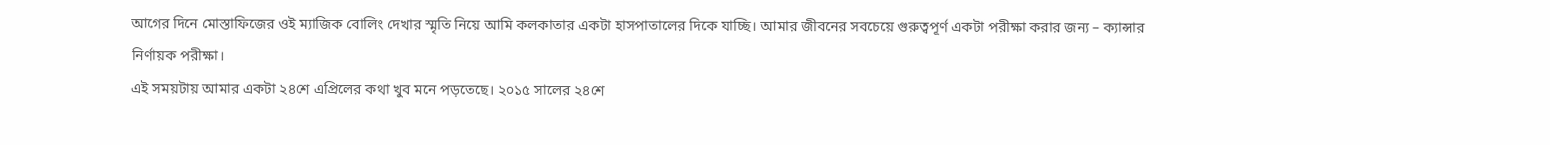আগের দিনে মোস্তাফিজের ওই ম্যাজিক বোলিং দেখার স্মৃতি নিয়ে আমি কলকাতার একটা হাসপাতালের দিকে যাচ্ছি। আমার জীবনের সবচেয়ে গুরুত্বপূর্ণ একটা পরীক্ষা করার জন্য – ক্যান্সার নির্ণায়ক পরীক্ষা।
এই সময়টায় আমার একটা ২৪শে এপ্রিলের কথা খুব মনে পড়তেছে। ২০১৫ সালের ২৪শে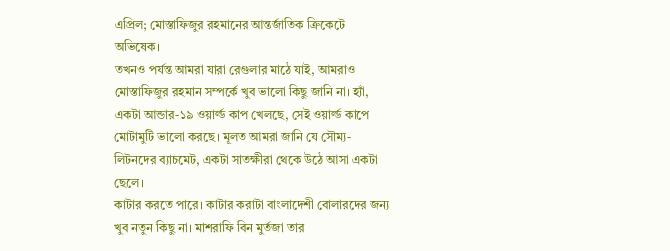এপ্রিল; মোস্তাফিজুর রহমানের আন্তর্জাতিক ক্রিকেটে অভিষেক।
তখনও পর্যন্ত আমরা যারা রেগুলার মাঠে যাই, আমরাও মোস্তাফিজুর রহমান সম্পর্কে খুব ভালো কিছু জানি না। হ্যাঁ, একটা আন্ডার-১৯ ওয়ার্ল্ড কাপ খেলছে, সেই ওয়ার্ল্ড কাপে মোটামুটি ভালো করছে। মূলত আমরা জানি যে সৌম্য-লিটনদের ব্যাচমেট, একটা সাতক্ষীরা থেকে উঠে আসা একটা ছেলে।
কাটার করতে পারে। কাটার করাটা বাংলাদেশী বোলারদের জন্য খুব নতুন কিছু না। মাশরাফি বিন মুর্তজা তার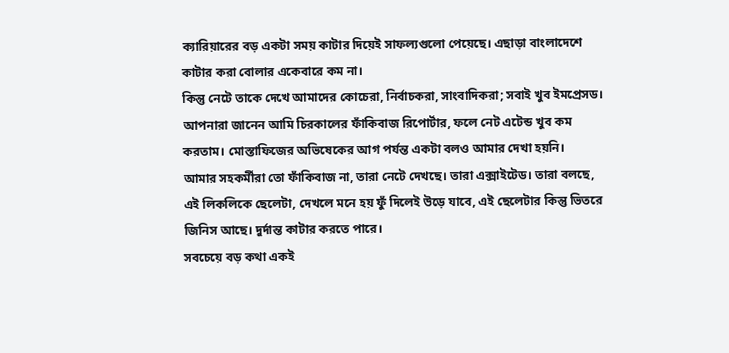ক্যারিয়ারের বড় একটা সময় কাটার দিয়েই সাফল্যগুলো পেয়েছে। এছাড়া বাংলাদেশে কাটার করা বোলার একেবারে কম না।
কিন্তু নেটে তাকে দেখে আমাদের কোচেরা, নির্বাচকরা, সাংবাদিকরা; সবাই খুব ইমপ্রেসড। আপনারা জানেন আমি চিরকালের ফাঁকিবাজ রিপোর্টার, ফলে নেট এটেন্ড খুব কম করতাম। মোস্তাফিজের অভিষেকের আগ পর্যন্ত একটা বলও আমার দেখা হয়নি।
আমার সহকর্মীরা তো ফাঁকিবাজ না, তারা নেটে দেখছে। তারা এক্সাইটেড। তারা বলছে, এই লিকলিকে ছেলেটা, দেখলে মনে হয় ফুঁ দিলেই উড়ে যাবে, এই ছেলেটার কিন্তু ভিতরে জিনিস আছে। দুর্দান্ত কাটার করতে পারে।
সবচেয়ে বড় কথা একই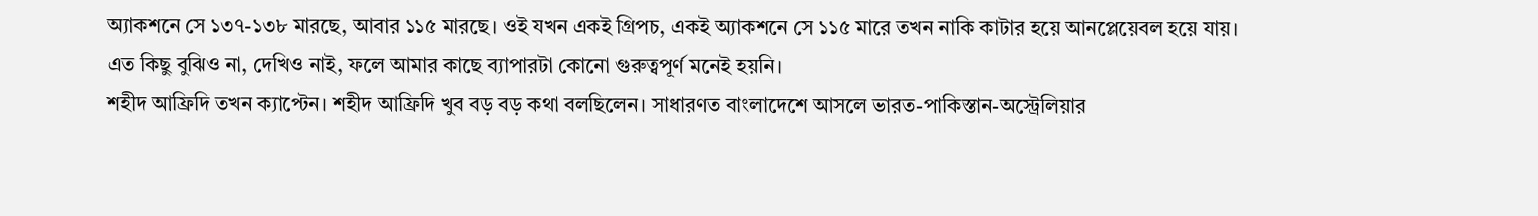অ্যাকশনে সে ১৩৭-১৩৮ মারছে, আবার ১১৫ মারছে। ওই যখন একই গ্রিপচ, একই অ্যাকশনে সে ১১৫ মারে তখন নাকি কাটার হয়ে আনপ্লেয়েবল হয়ে যায়।
এত কিছু বুঝিও না, দেখিও নাই, ফলে আমার কাছে ব্যাপারটা কোনো গুরুত্বপূর্ণ মনেই হয়নি।
শহীদ আফ্রিদি তখন ক্যাপ্টেন। শহীদ আফ্রিদি খুব বড় বড় কথা বলছিলেন। সাধারণত বাংলাদেশে আসলে ভারত-পাকিস্তান-অস্ট্রেলিয়ার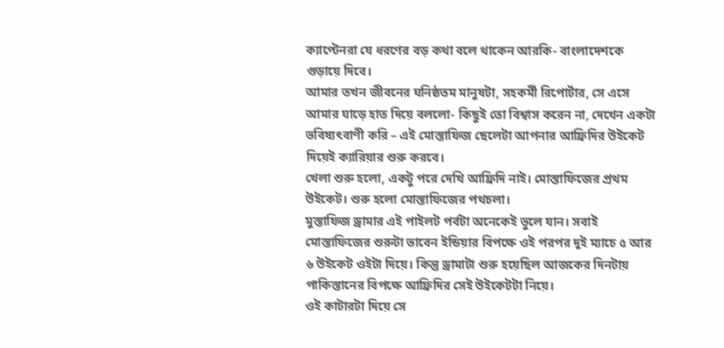ক্যাপ্টেনরা যে ধরণের বড় কথা বলে থাকেন আরকি- বাংলাদেশকে গুড়ায়ে দিবে।
আমার তখন জীবনের ঘনিষ্ঠতম মানুষটা, সহকর্মী রিপোর্টার, সে এসে আমার ঘাড়ে হাত দিয়ে বললো- কিছুই তো বিশ্বাস করেন না, দেখেন একটা ভবিষ্যৎবাণী করি – এই মোস্তাফিজ ছেলেটা আপনার আফ্রিদির উইকেট দিয়েই ক্যারিয়ার শুরু করবে।
খেলা শুরু হলো, একটু পরে দেখি আফ্রিদি নাই। মোস্তাফিজের প্রথম উইকেট। শুরু হলো মোস্তাফিজের পথচলা।
মুস্তাফিজ ড্রামার এই পাইলট পর্বটা অনেকেই ভুলে যান। সবাই মোস্তাফিজের শুরুটা ভাবেন ইন্ডিয়ার বিপক্ষে ওই পরপর দুই ম্যাচে ৫ আর ৬ উইকেট ওইটা দিয়ে। কিন্তু ড্রামাটা শুরু হয়েছিল আজকের দিনটায় পাকিস্তানের বিপক্ষে আফ্রিদির সেই উইকেটটা নিয়ে।
ওই কাটারটা দিয়ে সে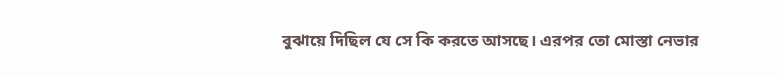বুঝায়ে দিছিল যে সে কি করতে আসছে। এরপর তো মোস্তা নেভার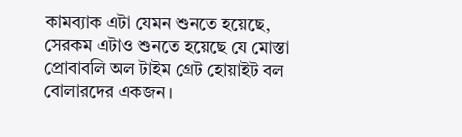কামব্যাক এটা যেমন শুনতে হয়েছে, সেরকম এটাও শুনতে হয়েছে যে মোস্তা প্রোবাবলি অল টাইম গ্রেট হোয়াইট বল বোলারদের একজন।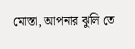মোস্তা, আপনার ঝুলি তে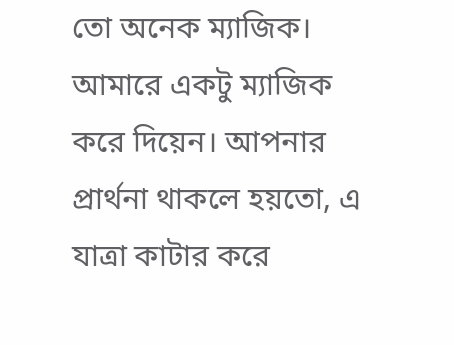তো অনেক ম্যাজিক। আমারে একটু ম্যাজিক করে দিয়েন। আপনার প্রার্থনা থাকলে হয়তো, এ যাত্রা কাটার করে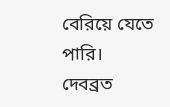বেরিয়ে যেতে পারি।
দেবব্রত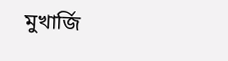মুখার্জি